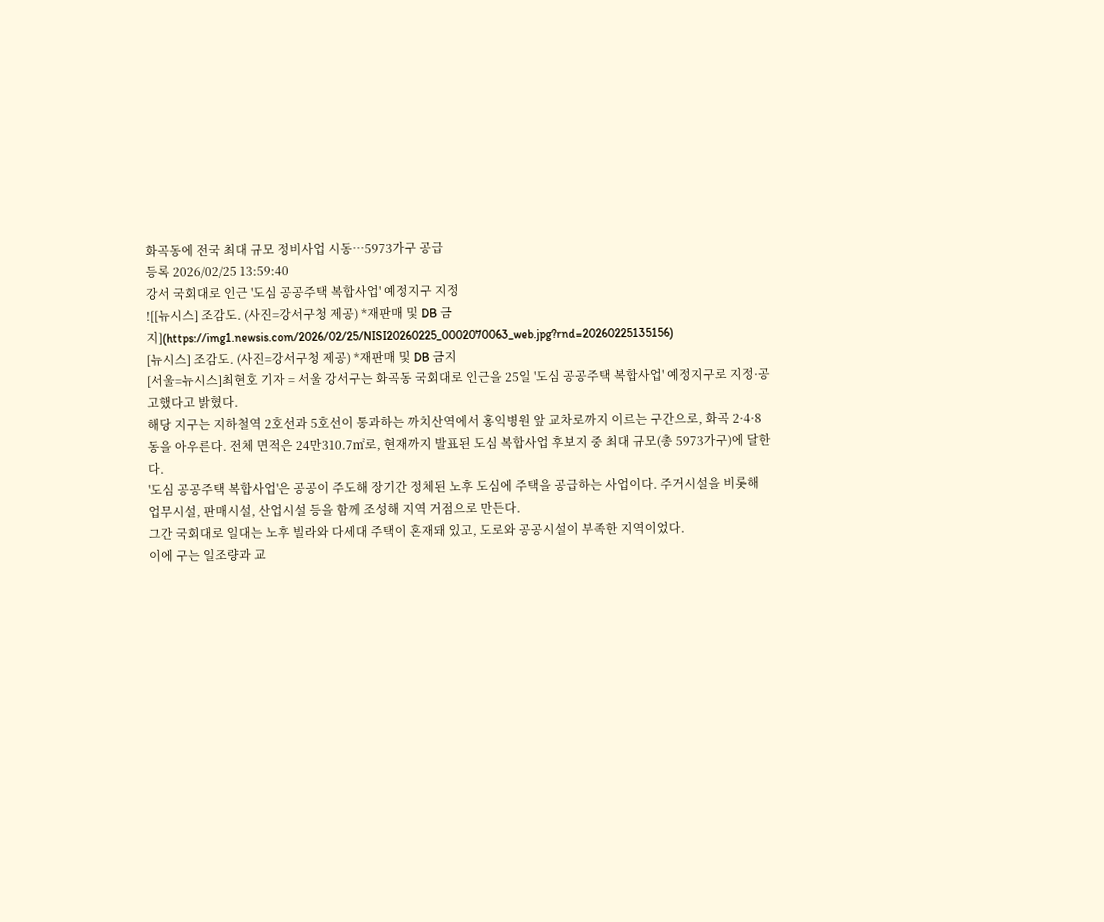화곡동에 전국 최대 규모 정비사업 시동…5973가구 공급
등록 2026/02/25 13:59:40
강서 국회대로 인근 '도심 공공주택 복합사업' 예정지구 지정
![[뉴시스] 조감도. (사진=강서구청 제공) *재판매 및 DB 금지](https://img1.newsis.com/2026/02/25/NISI20260225_0002070063_web.jpg?rnd=20260225135156)
[뉴시스] 조감도. (사진=강서구청 제공) *재판매 및 DB 금지
[서울=뉴시스]최현호 기자 = 서울 강서구는 화곡동 국회대로 인근을 25일 '도심 공공주택 복합사업' 예정지구로 지정·공고했다고 밝혔다.
해당 지구는 지하철역 2호선과 5호선이 통과하는 까치산역에서 홍익병원 앞 교차로까지 이르는 구간으로, 화곡 2·4·8동을 아우른다. 전체 면적은 24만310.7㎡로, 현재까지 발표된 도심 복합사업 후보지 중 최대 규모(총 5973가구)에 달한다.
'도심 공공주택 복합사업'은 공공이 주도해 장기간 정체된 노후 도심에 주택을 공급하는 사업이다. 주거시설을 비롯해 업무시설, 판매시설, 산업시설 등을 함께 조성해 지역 거점으로 만든다.
그간 국회대로 일대는 노후 빌라와 다세대 주택이 혼재돼 있고, 도로와 공공시설이 부족한 지역이었다.
이에 구는 일조량과 교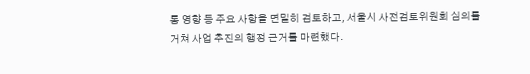통 영향 등 주요 사항을 면밀히 검토하고, 서울시 사전검토위원회 심의를 거쳐 사업 추진의 행정 근거를 마련했다.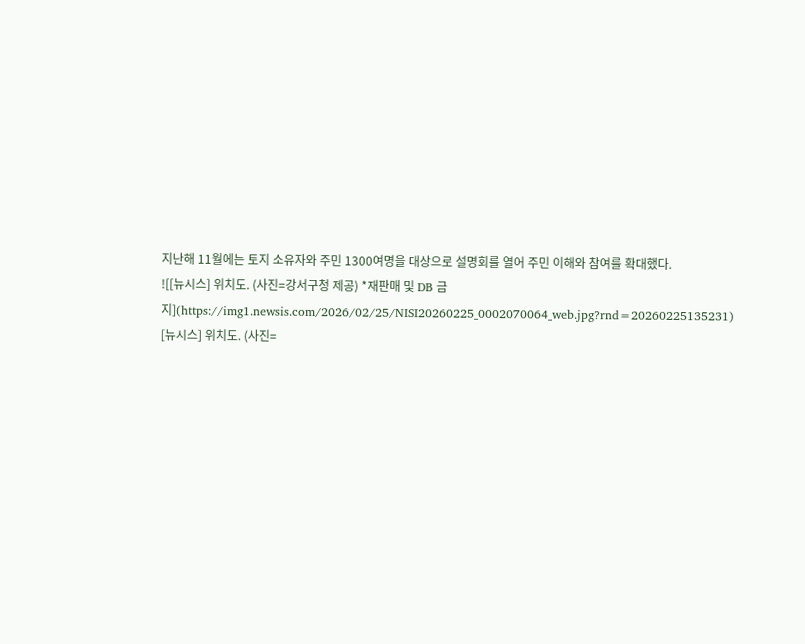지난해 11월에는 토지 소유자와 주민 1300여명을 대상으로 설명회를 열어 주민 이해와 참여를 확대했다.
![[뉴시스] 위치도. (사진=강서구청 제공) *재판매 및 DB 금지](https://img1.newsis.com/2026/02/25/NISI20260225_0002070064_web.jpg?rnd=20260225135231)
[뉴시스] 위치도. (사진=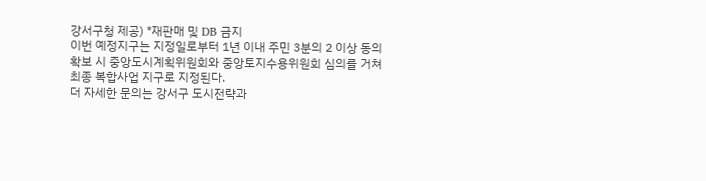강서구청 제공) *재판매 및 DB 금지
이번 예정지구는 지정일로부터 1년 이내 주민 3분의 2 이상 동의 확보 시 중앙도시계획위원회와 중앙토지수용위원회 심의를 거쳐 최종 복합사업 지구로 지정된다.
더 자세한 문의는 강서구 도시전략과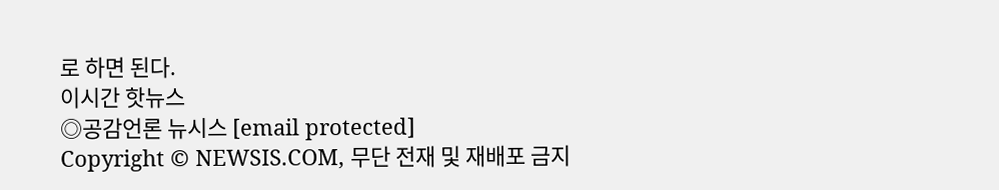로 하면 된다.
이시간 핫뉴스
◎공감언론 뉴시스 [email protected]
Copyright © NEWSIS.COM, 무단 전재 및 재배포 금지